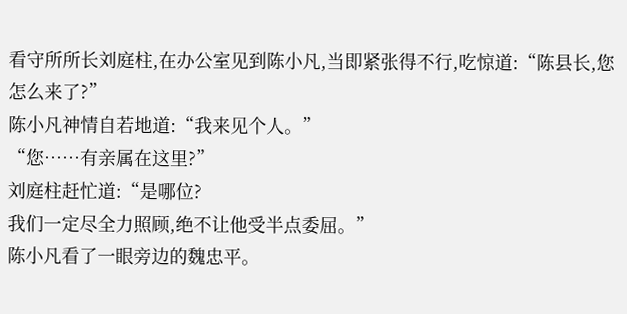看守所所长刘庭柱,在办公室见到陈小凡,当即紧张得不行,吃惊道:“陈县长,您怎么来了?”
陈小凡神情自若地道:“我来见个人。”
“您……有亲属在这里?”
刘庭柱赶忙道:“是哪位?
我们一定尽全力照顾,绝不让他受半点委屈。”
陈小凡看了一眼旁边的魏忠平。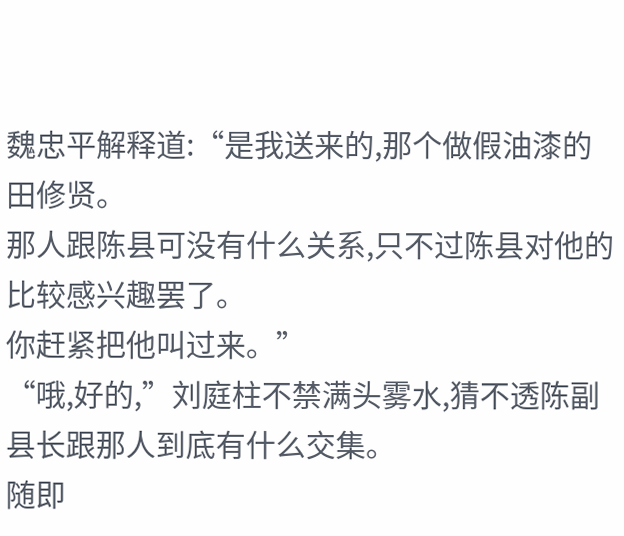魏忠平解释道:“是我送来的,那个做假油漆的田修贤。
那人跟陈县可没有什么关系,只不过陈县对他的比较感兴趣罢了。
你赶紧把他叫过来。”
“哦,好的,”刘庭柱不禁满头雾水,猜不透陈副县长跟那人到底有什么交集。
随即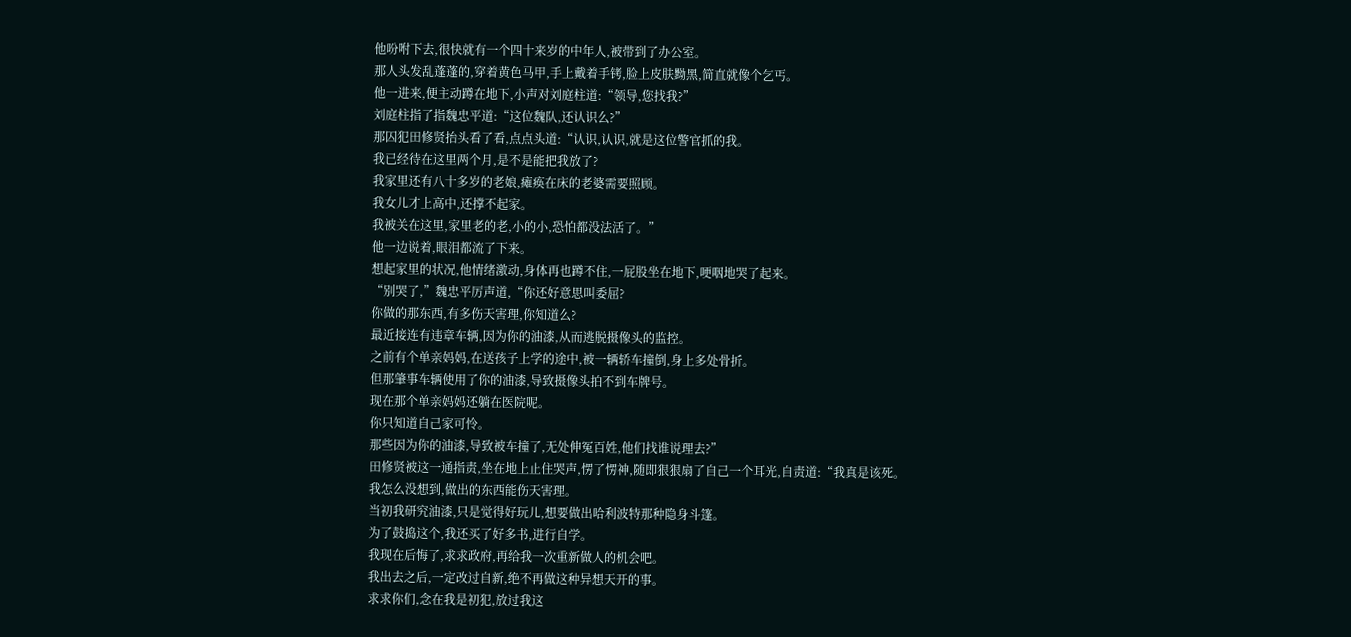他吩咐下去,很快就有一个四十来岁的中年人,被带到了办公室。
那人头发乱蓬蓬的,穿着黄色马甲,手上戴着手铐,脸上皮肤黝黑,简直就像个乞丐。
他一进来,便主动蹲在地下,小声对刘庭柱道:“领导,您找我?”
刘庭柱指了指魏忠平道:“这位魏队,还认识么?”
那囚犯田修贤抬头看了看,点点头道:“认识,认识,就是这位警官抓的我。
我已经待在这里两个月,是不是能把我放了?
我家里还有八十多岁的老娘,瘫痪在床的老婆需要照顾。
我女儿才上高中,还撑不起家。
我被关在这里,家里老的老,小的小,恐怕都没法活了。”
他一边说着,眼泪都流了下来。
想起家里的状况,他情绪激动,身体再也蹲不住,一屁股坐在地下,哽咽地哭了起来。
“别哭了,”魏忠平厉声道,“你还好意思叫委屈?
你做的那东西,有多伤天害理,你知道么?
最近接连有违章车辆,因为你的油漆,从而逃脱摄像头的监控。
之前有个单亲妈妈,在送孩子上学的途中,被一辆轿车撞倒,身上多处骨折。
但那肇事车辆使用了你的油漆,导致摄像头拍不到车牌号。
现在那个单亲妈妈还躺在医院呢。
你只知道自己家可怜。
那些因为你的油漆,导致被车撞了,无处伸冤百姓,他们找谁说理去?”
田修贤被这一通指责,坐在地上止住哭声,愣了愣神,随即狠狠扇了自己一个耳光,自责道:“我真是该死。
我怎么没想到,做出的东西能伤天害理。
当初我研究油漆,只是觉得好玩儿,想要做出哈利波特那种隐身斗篷。
为了鼓捣这个,我还买了好多书,进行自学。
我现在后悔了,求求政府,再给我一次重新做人的机会吧。
我出去之后,一定改过自新,绝不再做这种异想天开的事。
求求你们,念在我是初犯,放过我这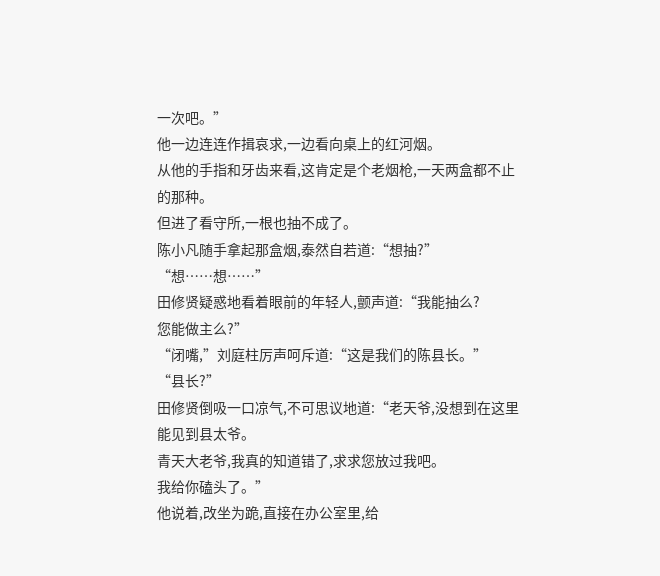一次吧。”
他一边连连作揖哀求,一边看向桌上的红河烟。
从他的手指和牙齿来看,这肯定是个老烟枪,一天两盒都不止的那种。
但进了看守所,一根也抽不成了。
陈小凡随手拿起那盒烟,泰然自若道:“想抽?”
“想……想……”
田修贤疑惑地看着眼前的年轻人,颤声道:“我能抽么?
您能做主么?”
“闭嘴,”刘庭柱厉声呵斥道:“这是我们的陈县长。”
“县长?”
田修贤倒吸一口凉气,不可思议地道:“老天爷,没想到在这里能见到县太爷。
青天大老爷,我真的知道错了,求求您放过我吧。
我给你磕头了。”
他说着,改坐为跪,直接在办公室里,给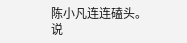陈小凡连连磕头。
说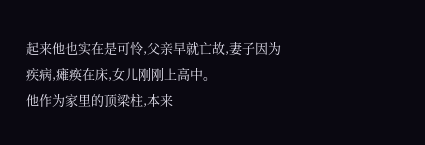起来他也实在是可怜,父亲早就亡故,妻子因为疾病,瘫痪在床,女儿刚刚上高中。
他作为家里的顶梁柱,本来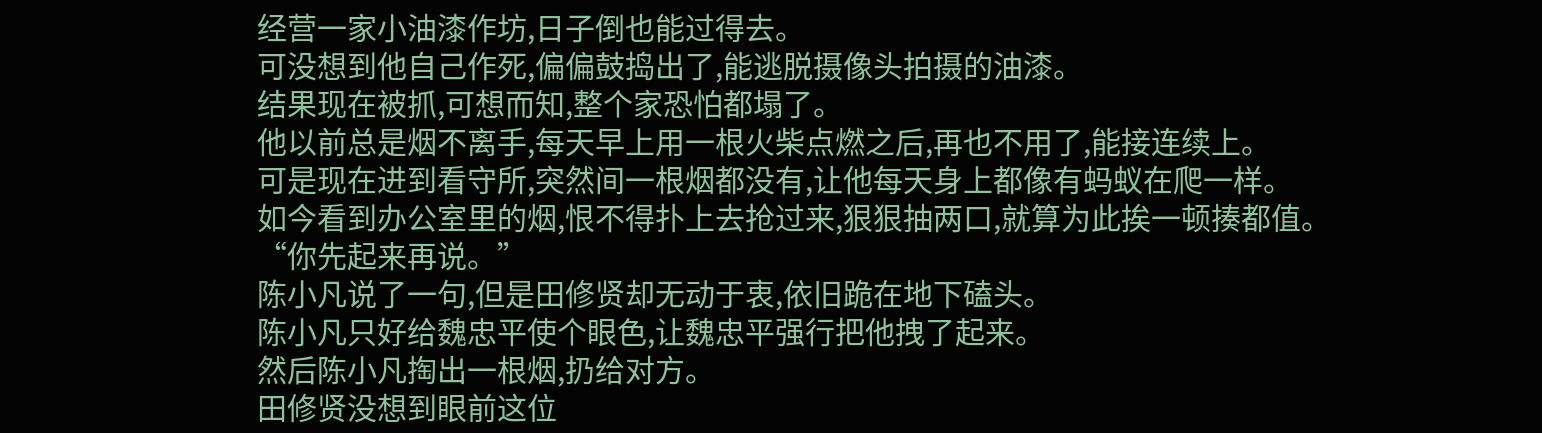经营一家小油漆作坊,日子倒也能过得去。
可没想到他自己作死,偏偏鼓捣出了,能逃脱摄像头拍摄的油漆。
结果现在被抓,可想而知,整个家恐怕都塌了。
他以前总是烟不离手,每天早上用一根火柴点燃之后,再也不用了,能接连续上。
可是现在进到看守所,突然间一根烟都没有,让他每天身上都像有蚂蚁在爬一样。
如今看到办公室里的烟,恨不得扑上去抢过来,狠狠抽两口,就算为此挨一顿揍都值。
“你先起来再说。”
陈小凡说了一句,但是田修贤却无动于衷,依旧跪在地下磕头。
陈小凡只好给魏忠平使个眼色,让魏忠平强行把他拽了起来。
然后陈小凡掏出一根烟,扔给对方。
田修贤没想到眼前这位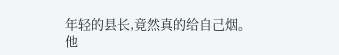年轻的县长,竟然真的给自己烟。
他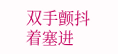双手颤抖着塞进